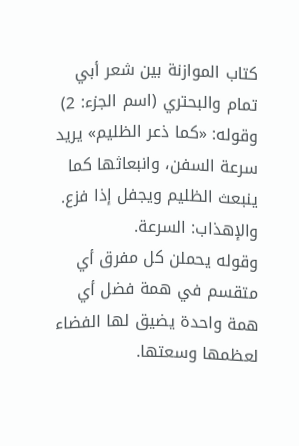كتاب الموازنة بين شعر أبي تمام والبحتري (اسم الجزء: 2)
وقوله: «كما ذعر الظليم» يريد سرعة السفن، وانبعاثها كما ينبعث الظليم ويجفل إذا فزع.
والإهذاب: السرعة.
وقوله يحملن كل مفرق أي متقسم في همة فضل أي همة واحدة يضيق لها الفضاء لعظمها وسعتها.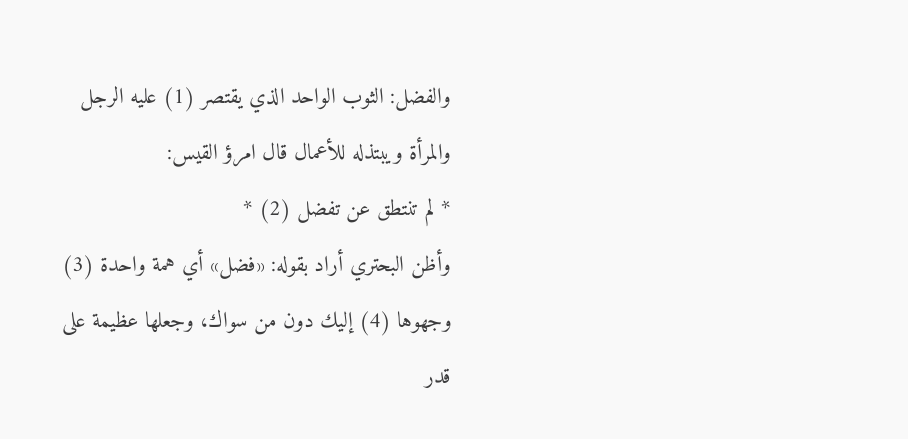والفضل: الثوب الواحد الذي يقتصر (1) عليه الرجل والمرأة ويبتذله للأعمال قال امرؤ القيس:
* لم تنتطق عن تفضل (2) *
وأظن البحتري أراد بقوله: «فضل» أي همة واحدة (3) وجهوها (4) إليك دون من سواك، وجعلها عظيمة على قدر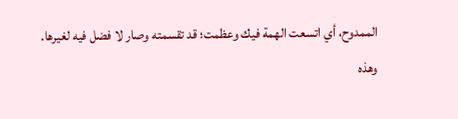الممدوح، أي اتسعت الهمة فيك وعظمت؛ قد تقسمته وصار لا فضل فيه لغيرها.
وهذه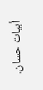أبيات حسان.